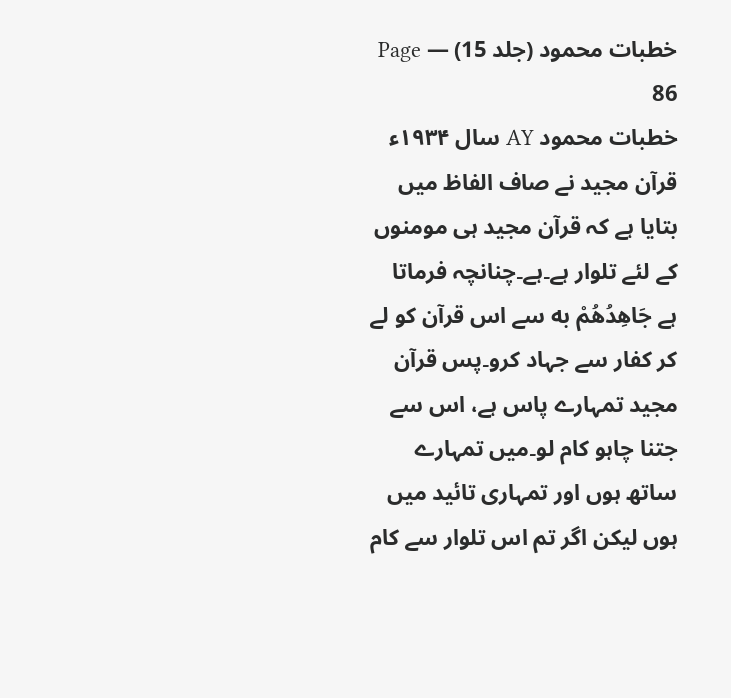خطبات محمود (جلد 15) — Page 86
خطبات محمود AY سال ۱۹۳۴ء قرآن مجید نے صاف الفاظ میں بتایا ہے کہ قرآن مجید ہی مومنوں کے لئے تلوار ہے۔ہے۔چنانچہ فرماتا ہے جَاهِدُهُمْ به سے اس قرآن کو لے کر کفار سے جہاد کرو۔پس قرآن مجید تمہارے پاس ہے، اس سے جتنا چاہو کام لو۔میں تمہارے ساتھ ہوں اور تمہاری تائید میں ہوں لیکن اگر تم اس تلوار سے کام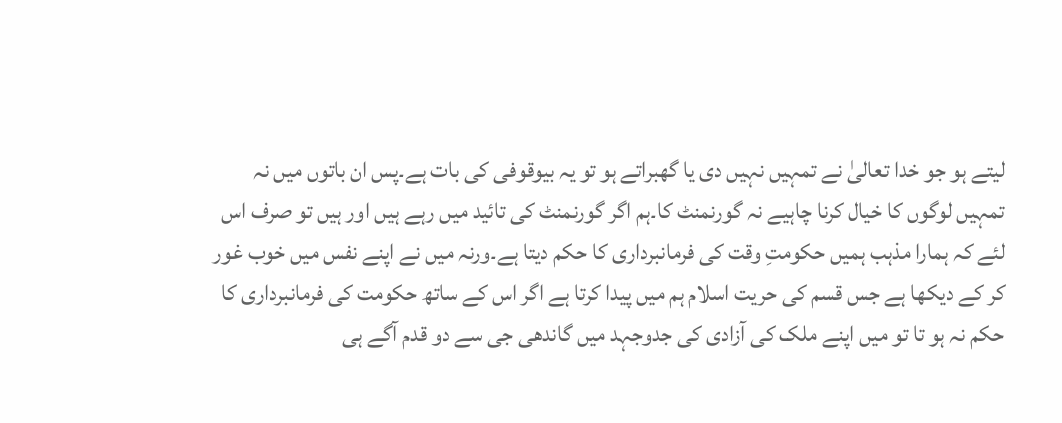لیتے ہو جو خدا تعالیٰ نے تمہیں نہیں دی یا گھبراتے ہو تو یہ بیوقوفی کی بات ہے۔پس ان باتوں میں نہ تمہیں لوگوں کا خیال کرنا چاہیے نہ گورنمنٹ کا۔ہم اگر گورنمنٹ کی تائید میں رہے ہیں اور ہیں تو صرف اس لئے کہ ہمارا مذہب ہمیں حکومتِ وقت کی فرمانبرداری کا حکم دیتا ہے۔ورنہ میں نے اپنے نفس میں خوب غور کر کے دیکھا ہے جس قسم کی حریت اسلام ہم میں پیدا کرتا ہے اگر اس کے ساتھ حکومت کی فرمانبرداری کا حکم نہ ہو تا تو میں اپنے ملک کی آزادی کی جدوجہد میں گاندھی جی سے دو قدم آگے ہی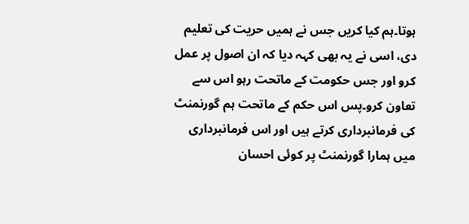ہوتا۔ہم کیا کریں جس نے ہمیں حریت کی تعلیم دی، اسی نے یہ بھی کہہ دیا کہ ان اصول پر عمل کرو اور جس حکومت کے ماتحت رہو اس سے تعاون کرو۔پس اس حکم کے ماتحت ہم گورنمنٹ کی فرمانبرداری کرتے ہیں اور اس فرمانبرداری میں ہمارا گورنمنٹ پر کوئی احسان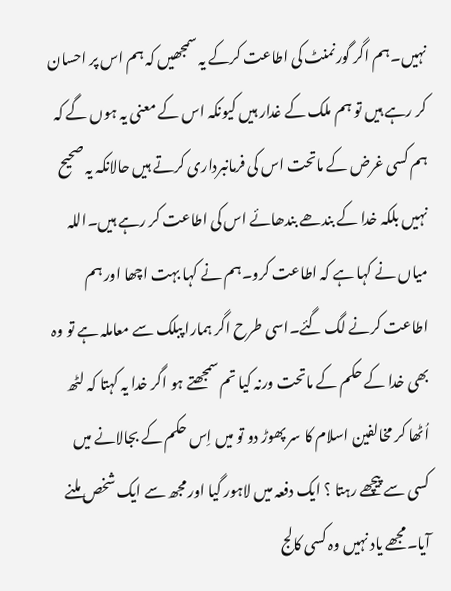نہیں۔ہم اگر گورنمنٹ کی اطاعت کرکے یہ سمجھیں کہ ہم اس پر احسان کر رہے ہیں تو ہم ملک کے غدار ہیں کیونکہ اس کے معنی یہ ہوں گے کہ ہم کسی غرض کے ماتحت اس کی فرمانبرداری کرتے ہیں حالانکہ یہ صحیح نہیں بلکہ خدا کے بندھے بندھائے اس کی اطاعت کر رہے ہیں۔اللہ میاں نے کہا ہے کہ اطاعت کرو۔ہم نے کہا بہت اچھا اور ہم اطاعت کرنے لگ گئے۔اسی طرح اگر ہمارا پبلک سے معاملہ ہے تو وہ بھی خدا کے حکم کے ماتحت ورنہ کیا تم سمجھتے ہو اگر خدا یہ کہتا کہ لٹھ اُٹھا کر مخالفین اسلام کا سر پھوڑ دو تو میں اِس حکم کے بجالانے میں کسی سے پیچھے رہتا ؟ ایک دفعہ میں لاہور گیا اور مجھ سے ایک شخص ملنے آیا۔مجھے یاد نہیں وہ کسی کالج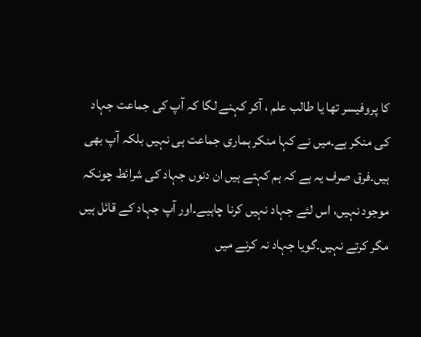کا پروفیسر تھا یا طالب علم ، آکر کہنے لگا کہ آپ کی جماعت جہاد کی منکر ہے۔میں نے کہا منکر ہماری جماعت ہی نہیں بلکہ آپ بھی ہیں۔فرق صرف یہ ہے کہ ہم کہتے ہیں ان دنوں جہاد کی شرائط چونکہ موجود نہیں، اس لئے جہاد نہیں کرنا چاہیے۔اور آپ جہاد کے قائل ہیں مگر کرتے نہیں۔گویا جہاد نہ کرنے میں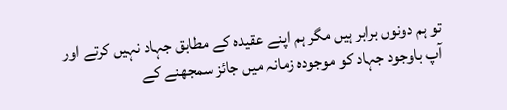تو ہم دونوں برابر ہیں مگر ہم اپنے عقیدہ کے مطابق جہاد نہیں کرتے اور آپ باوجود جہاد کو موجودہ زمانہ میں جائز سمجھنے کے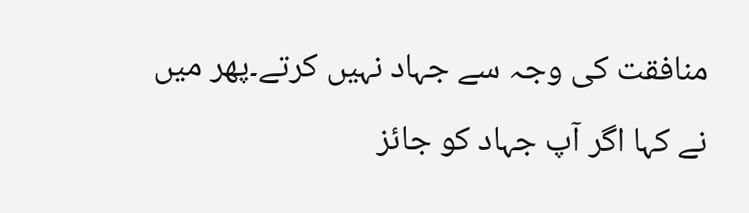منافقت کی وجہ سے جہاد نہیں کرتے۔پھر میں نے کہا اگر آپ جہاد کو جائز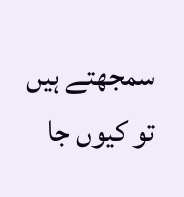سمجھتے ہیں تو کیوں جا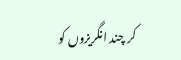کر چند انگریزوں کو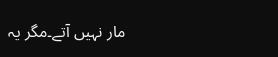مار نہیں آتے۔مگر یہ